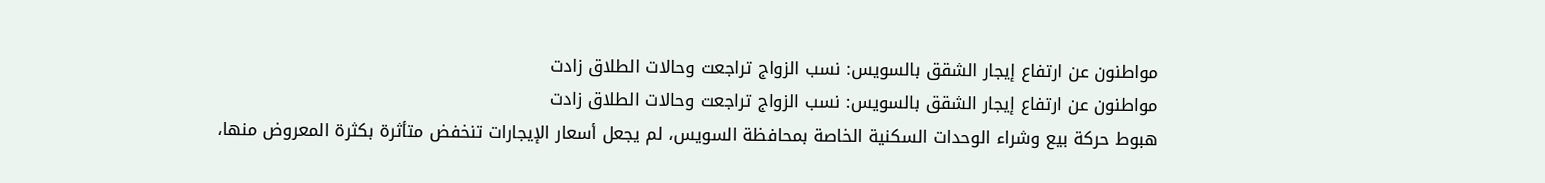مواطنون عن ارتفاع إيجار الشقق بالسويس: نسب الزواج تراجعت وحالات الطلاق زادت
مواطنون عن ارتفاع إيجار الشقق بالسويس: نسب الزواج تراجعت وحالات الطلاق زادت
هبوط حركة بيع وشراء الوحدات السكنية الخاصة بمحافظة السويس، لم يجعل أسعار الإيجارات تنخفض متأثرة بكثرة المعروض منها،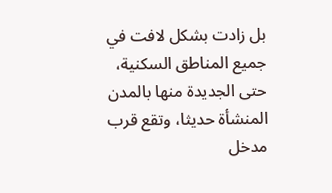بل زادت بشكل لافت في جميع المناطق السكنية، حتى الجديدة منها بالمدن المنشأة حديثا، وتقع قرب مدخل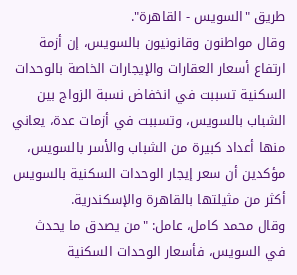طريق "السويس - القاهرة".
وقال مواطنون وقانونيون بالسويس، إن أزمة ارتفاع أسعار العقارات والإيجارات الخاصة بالوحدات السكنية تسببت في انخفاض نسبة الزواج بين الشباب بالسويس، وتسببت في أزمات عدة، يعاني منها أعداد كبيرة من الشباب والأسر بالسويس، مؤكدين أن سعر إيجار الوحدات السكنية بالسويس أكثر من مثيلتها بالقاهرة والإسكندرية.
وقال محمد كامل، عامل: "من يصدق ما يحدث في السويس، فأسعار الوحدات السكنية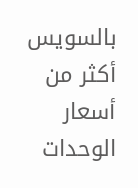بالسويس أكثر من أسعار الوحدات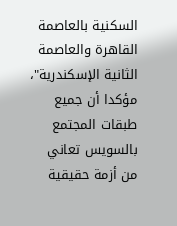السكنية بالعاصمة القاهرة والعاصمة الثانية الإسكندرية"، مؤكدا أن جميع طبقات المجتمع بالسويس تعاني من أزمة حقيقية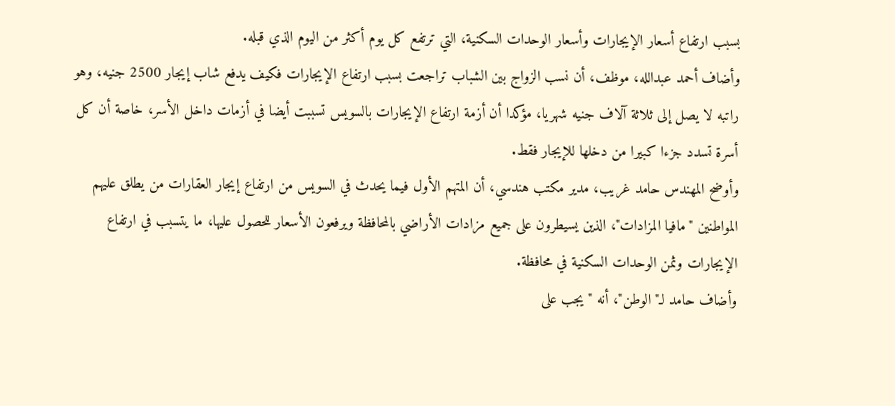بسبب ارتفاع أسعار الإيجارات وأسعار الوحدات السكنية، التي ترتفع كل يوم أكثر من اليوم الذي قبله.
وأضاف أحمد عبدالله، موظف، أن نسب الزواج بين الشباب تراجعت بسبب ارتفاع الإيجارات فكيف يدفع شاب إيجار 2500 جنيه، وهو راتبه لا يصل إلى ثلاثة آلاف جنيه شهريا، مؤكدا أن أزمة ارتفاع الإيجارات بالسويس تسببت أيضا في أزمات داخل الأسر، خاصة أن كل أسرة تسدد جزءا كبيرا من دخلها للإيجار فقط.
وأوضح المهندس حامد غريب، مدير مكتب هندسي، أن المتهم الأول فيما يحدث في السويس من ارتفاع إيجار العقارات من يطلق عليهم المواطنين "مافيا المزادات"، الذين يسيطرون على جميع مزادات الأراضي بالمحافظة ويرفعون الأسعار للحصول عليها، ما يتسبب في ارتفاع الإيجارات وثمن الوحدات السكنية في محافظة.
وأضاف حامد لـ"الوطن"، أنه "يجب على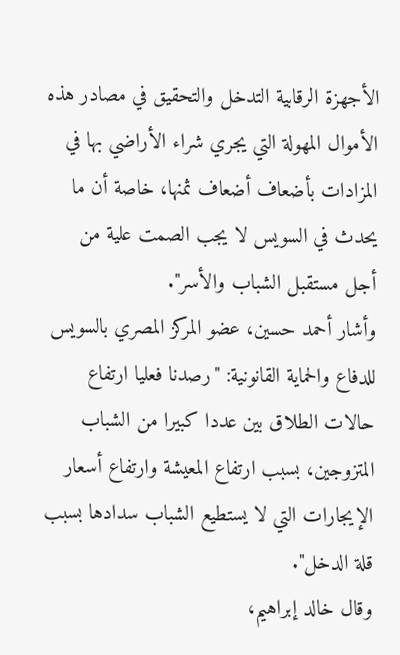الأجهزة الرقابية التدخل والتحقيق في مصادر هذه الأموال المهولة التي يجري شراء الأراضي بها في المزادات بأضعاف أضعاف ثمنها، خاصة أن ما يحدث في السويس لا يجب الصمت علية من أجل مستقبل الشباب والأسر".
وأشار أحمد حسين، عضو المركز المصري بالسويس للدفاع والحماية القانونية: "رصدنا فعليا ارتفاع حالات الطلاق بين عددا كبيرا من الشباب المتزوجين، بسبب ارتفاع المعيشة وارتفاع أسعار الإيجارات التي لا يستطيع الشباب سدادها بسبب قلة الدخل".
وقال خالد إبراهيم،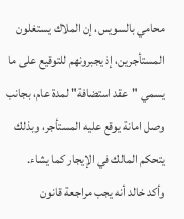محامي بالسويس، إن الملاك يستغلون المستأجرين، إذ يجبرونهم للتوقيع على ما يسمي "عقد استضافة" لمدة عام، بجانب وصل امانة يوقع عليه المستأجر، وبذلك يتحكم المالك في الإيجار كما يشاء.
وأكد خالد أنه يجب مراجعة قانون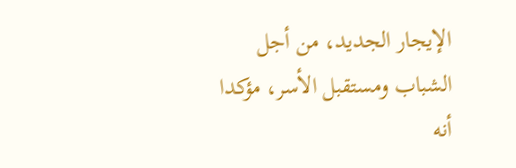الإيجار الجديد، من أجل الشباب ومستقبل الأسر، مؤكدا أنه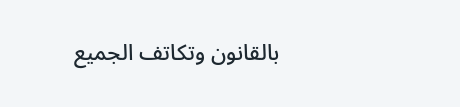بالقانون وتكاتف الجميع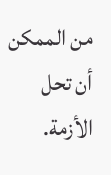من الممكن أن تحل الأزمة.